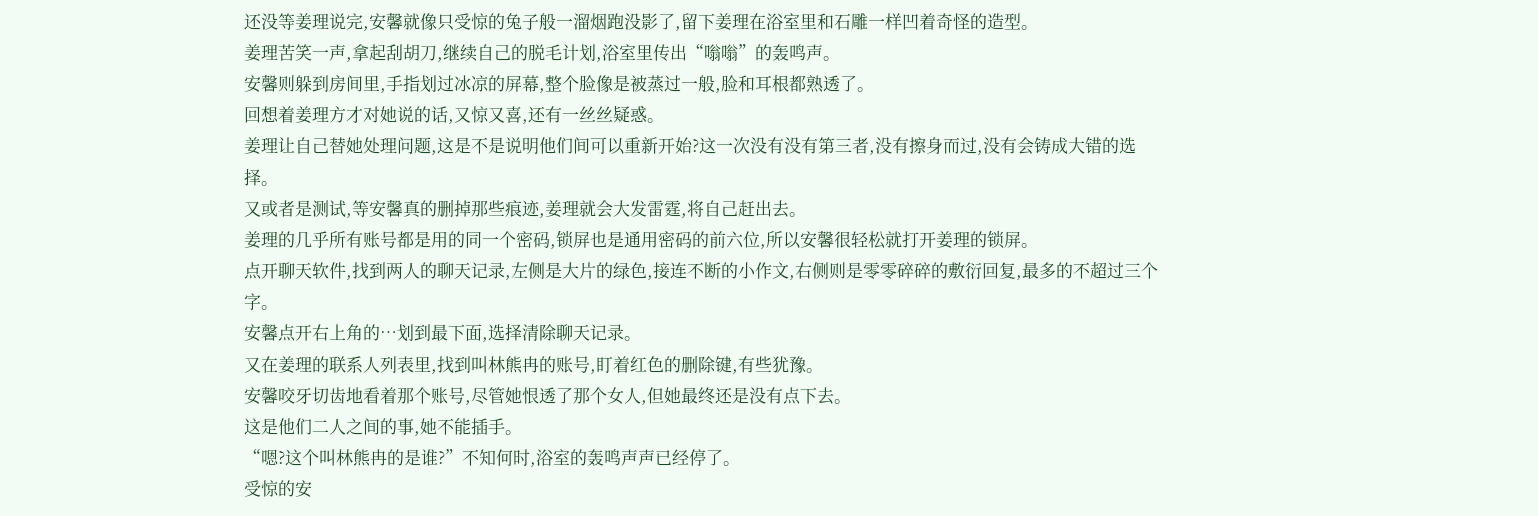还没等姜理说完,安馨就像只受惊的兔子般一溜烟跑没影了,留下姜理在浴室里和石雕一样凹着奇怪的造型。
姜理苦笑一声,拿起刮胡刀,继续自己的脱毛计划,浴室里传出“嗡嗡”的轰鸣声。
安馨则躲到房间里,手指划过冰凉的屏幕,整个脸像是被蒸过一般,脸和耳根都熟透了。
回想着姜理方才对她说的话,又惊又喜,还有一丝丝疑惑。
姜理让自己替她处理问题,这是不是说明他们间可以重新开始?这一次没有没有第三者,没有擦身而过,没有会铸成大错的选择。
又或者是测试,等安馨真的删掉那些痕迹,姜理就会大发雷霆,将自己赶出去。
姜理的几乎所有账号都是用的同一个密码,锁屏也是通用密码的前六位,所以安馨很轻松就打开姜理的锁屏。
点开聊天软件,找到两人的聊天记录,左侧是大片的绿色,接连不断的小作文,右侧则是零零碎碎的敷衍回复,最多的不超过三个字。
安馨点开右上角的…划到最下面,选择清除聊天记录。
又在姜理的联系人列表里,找到叫林熊冉的账号,盯着红色的删除键,有些犹豫。
安馨咬牙切齿地看着那个账号,尽管她恨透了那个女人,但她最终还是没有点下去。
这是他们二人之间的事,她不能插手。
“嗯?这个叫林熊冉的是谁?”不知何时,浴室的轰鸣声声已经停了。
受惊的安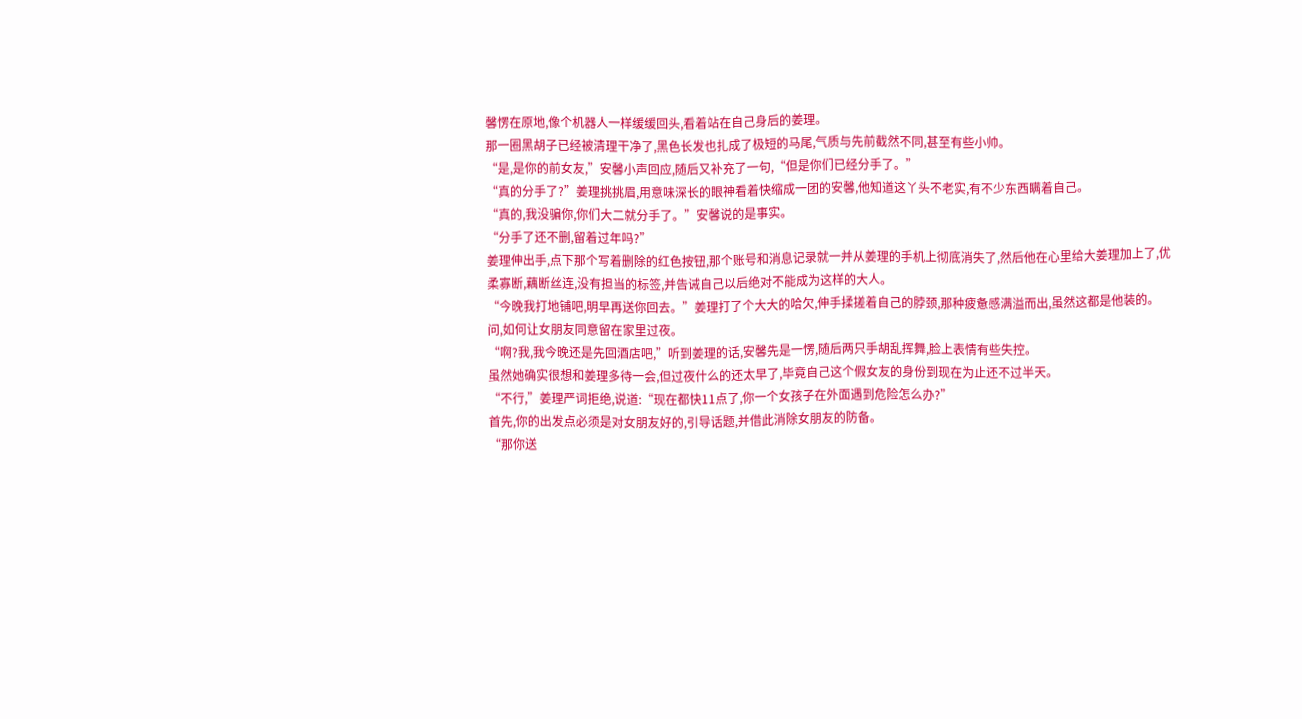馨愣在原地,像个机器人一样缓缓回头,看着站在自己身后的姜理。
那一圈黑胡子已经被清理干净了,黑色长发也扎成了极短的马尾,气质与先前截然不同,甚至有些小帅。
“是,是你的前女友,”安馨小声回应,随后又补充了一句,“但是你们已经分手了。”
“真的分手了?”姜理挑挑眉,用意味深长的眼神看着快缩成一团的安馨,他知道这丫头不老实,有不少东西瞒着自己。
“真的,我没骗你,你们大二就分手了。”安馨说的是事实。
“分手了还不删,留着过年吗?”
姜理伸出手,点下那个写着删除的红色按钮,那个账号和消息记录就一并从姜理的手机上彻底消失了,然后他在心里给大姜理加上了,优柔寡断,藕断丝连,没有担当的标签,并告诫自己以后绝对不能成为这样的大人。
“今晚我打地铺吧,明早再送你回去。”姜理打了个大大的哈欠,伸手揉搓着自己的脖颈,那种疲惫感满溢而出,虽然这都是他装的。
问,如何让女朋友同意留在家里过夜。
“啊?我,我今晚还是先回酒店吧,”听到姜理的话,安馨先是一愣,随后两只手胡乱挥舞,脸上表情有些失控。
虽然她确实很想和姜理多待一会,但过夜什么的还太早了,毕竟自己这个假女友的身份到现在为止还不过半天。
“不行,”姜理严词拒绝,说道:“现在都快11点了,你一个女孩子在外面遇到危险怎么办?”
首先,你的出发点必须是对女朋友好的,引导话题,并借此消除女朋友的防备。
“那你送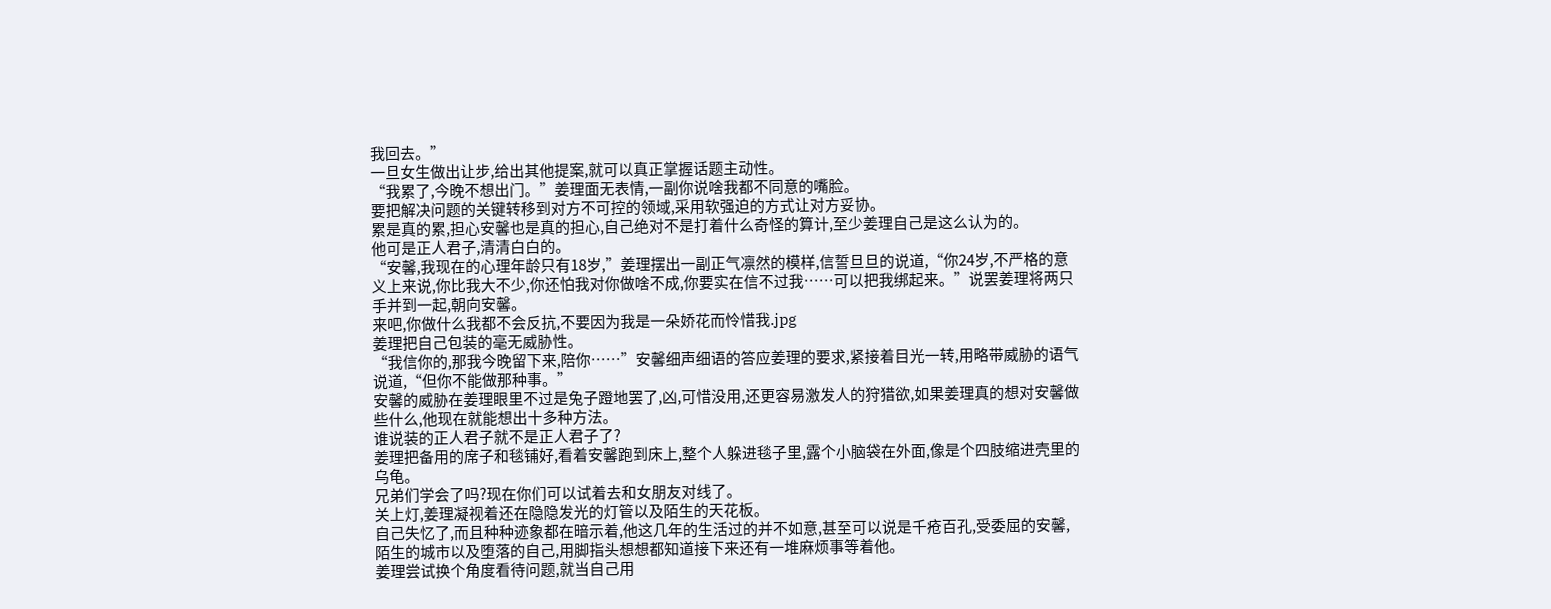我回去。”
一旦女生做出让步,给出其他提案,就可以真正掌握话题主动性。
“我累了,今晚不想出门。”姜理面无表情,一副你说啥我都不同意的嘴脸。
要把解决问题的关键转移到对方不可控的领域,采用软强迫的方式让对方妥协。
累是真的累,担心安馨也是真的担心,自己绝对不是打着什么奇怪的算计,至少姜理自己是这么认为的。
他可是正人君子,清清白白的。
“安馨,我现在的心理年龄只有18岁,”姜理摆出一副正气凛然的模样,信誓旦旦的说道,“你24岁,不严格的意义上来说,你比我大不少,你还怕我对你做啥不成,你要实在信不过我……可以把我绑起来。”说罢姜理将两只手并到一起,朝向安馨。
来吧,你做什么我都不会反抗,不要因为我是一朵娇花而怜惜我.jpg
姜理把自己包装的毫无威胁性。
“我信你的,那我今晚留下来,陪你……”安馨细声细语的答应姜理的要求,紧接着目光一转,用略带威胁的语气说道,“但你不能做那种事。”
安馨的威胁在姜理眼里不过是兔子蹬地罢了,凶,可惜没用,还更容易激发人的狩猎欲,如果姜理真的想对安馨做些什么,他现在就能想出十多种方法。
谁说装的正人君子就不是正人君子了?
姜理把备用的席子和毯铺好,看着安馨跑到床上,整个人躲进毯子里,露个小脑袋在外面,像是个四肢缩进壳里的乌龟。
兄弟们学会了吗?现在你们可以试着去和女朋友对线了。
关上灯,姜理凝视着还在隐隐发光的灯管以及陌生的天花板。
自己失忆了,而且种种迹象都在暗示着,他这几年的生活过的并不如意,甚至可以说是千疮百孔,受委屈的安馨,陌生的城市以及堕落的自己,用脚指头想想都知道接下来还有一堆麻烦事等着他。
姜理尝试换个角度看待问题,就当自己用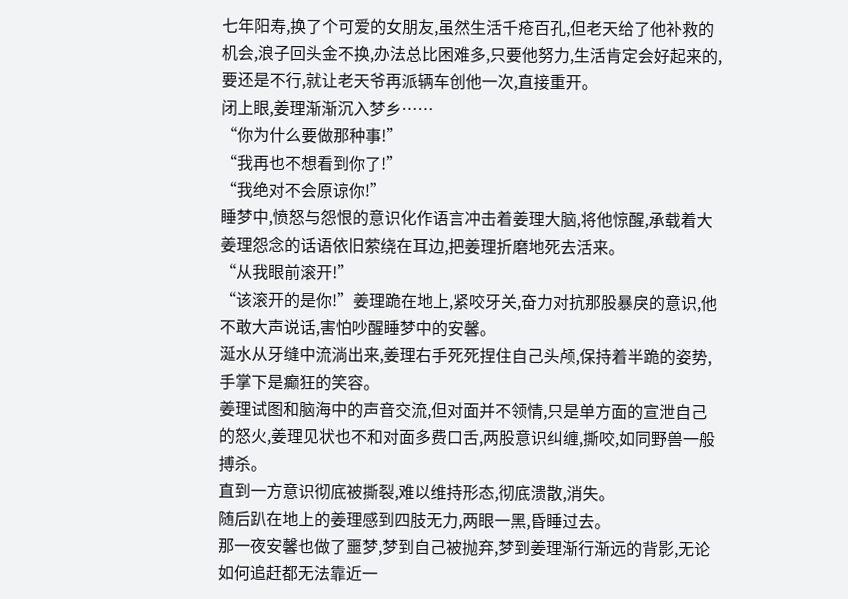七年阳寿,换了个可爱的女朋友,虽然生活千疮百孔,但老天给了他补救的机会,浪子回头金不换,办法总比困难多,只要他努力,生活肯定会好起来的,要还是不行,就让老天爷再派辆车创他一次,直接重开。
闭上眼,姜理渐渐沉入梦乡……
“你为什么要做那种事!”
“我再也不想看到你了!”
“我绝对不会原谅你!”
睡梦中,愤怒与怨恨的意识化作语言冲击着姜理大脑,将他惊醒,承载着大姜理怨念的话语依旧萦绕在耳边,把姜理折磨地死去活来。
“从我眼前滚开!”
“该滚开的是你!”姜理跪在地上,紧咬牙关,奋力对抗那股暴戾的意识,他不敢大声说话,害怕吵醒睡梦中的安馨。
涎水从牙缝中流淌出来,姜理右手死死捏住自己头颅,保持着半跪的姿势,手掌下是癫狂的笑容。
姜理试图和脑海中的声音交流,但对面并不领情,只是单方面的宣泄自己的怒火,姜理见状也不和对面多费口舌,两股意识纠缠,撕咬,如同野兽一般搏杀。
直到一方意识彻底被撕裂,难以维持形态,彻底溃散,消失。
随后趴在地上的姜理感到四肢无力,两眼一黑,昏睡过去。
那一夜安馨也做了噩梦,梦到自己被抛弃,梦到姜理渐行渐远的背影,无论如何追赶都无法靠近一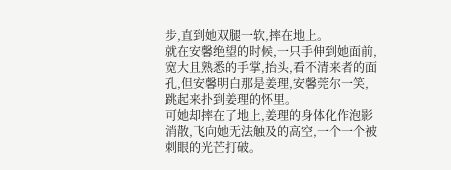步,直到她双腿一软,摔在地上。
就在安馨绝望的时候,一只手伸到她面前,宽大且熟悉的手掌,抬头,看不清来者的面孔,但安馨明白那是姜理,安馨莞尔一笑,跳起来扑到姜理的怀里。
可她却摔在了地上,姜理的身体化作泡影消散,飞向她无法触及的高空,一个一个被刺眼的光芒打破。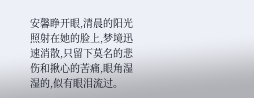安馨睁开眼,清晨的阳光照射在她的脸上,梦境迅速消散,只留下莫名的悲伤和揪心的苦痛,眼角湿湿的,似有眼泪流过。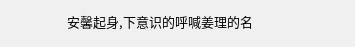安馨起身,下意识的呼喊姜理的名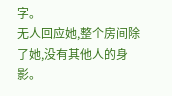字。
无人回应她,整个房间除了她,没有其他人的身影。